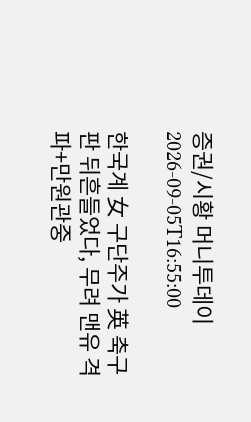증권/시황 머니투데이 2026-09-05T16:55:00

한국계 女 구단주가 英 축구판 뒤흔들었다, 무려 맨유 격파+만원관중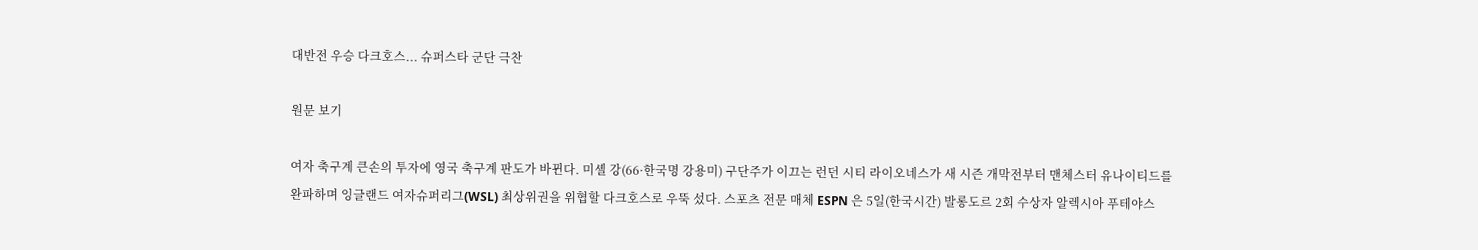대반전 우승 다크호스... 슈퍼스타 군단 극찬

원문 보기

여자 축구계 큰손의 투자에 영국 축구계 판도가 바뀐다. 미셸 강(66·한국명 강용미) 구단주가 이끄는 런던 시티 라이오네스가 새 시즌 개막전부터 맨체스터 유나이티드를 완파하며 잉글랜드 여자슈퍼리그(WSL) 최상위권을 위협할 다크호스로 우뚝 섰다. 스포츠 전문 매체 ESPN 은 5일(한국시간) 발롱도르 2회 수상자 알렉시아 푸테야스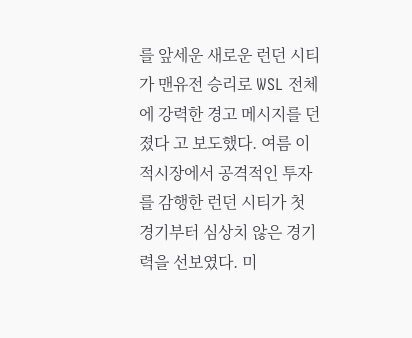를 앞세운 새로운 런던 시티가 맨유전 승리로 WSL 전체에 강력한 경고 메시지를 던졌다 고 보도했다. 여름 이적시장에서 공격적인 투자를 감행한 런던 시티가 첫 경기부터 심상치 않은 경기력을 선보였다. 미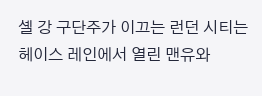셸 강 구단주가 이끄는 런던 시티는 헤이스 레인에서 열린 맨유와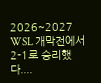2026~2027 WSL 개막전에서 2-1로 승리했다....